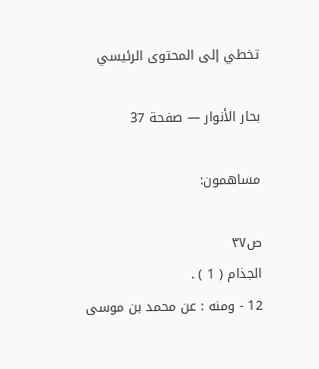تخطي إلى المحتوى الرئيسي

بحار الأنوار — صفحة 37

مساهمون:

ص٣٧
الجذام ( 1 ) .
12 - ومنه : عن محمد بن موسى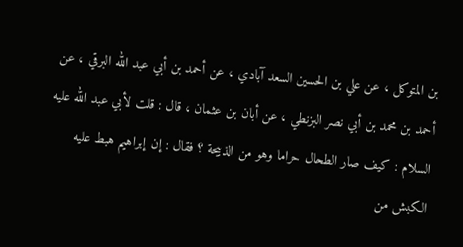بن المتوكل ، عن علي بن الحسين السعد آبادي ، عن أحمد بن أبي عبد الله البرقي ، عن أحمد بن محمد بن أبي نصر البزنطي ، عن أبان بن عثمان ، قال : قلت لأبي عبد الله عليه السلام : كيف صار الطحال حراما وهو من الذبيحة ؟ فقال : إن إبراهيم هبط عليه الكبش من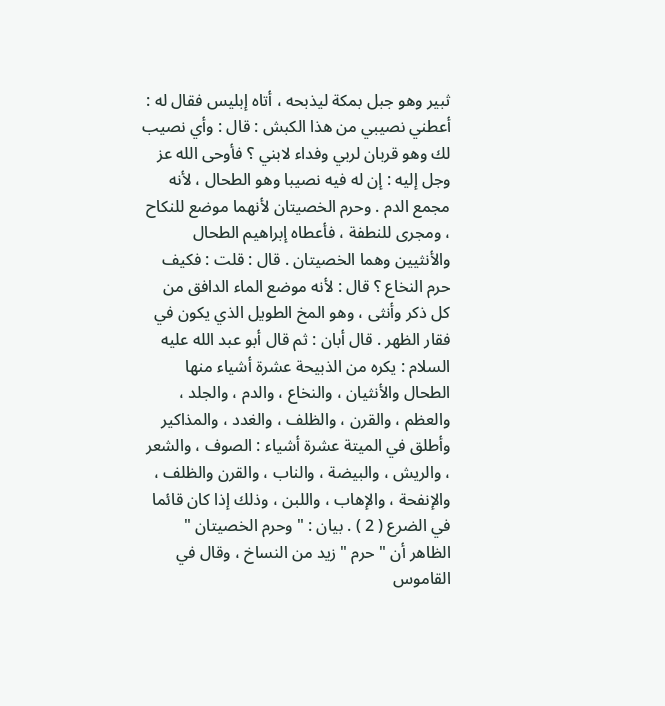ثبير وهو جبل بمكة ليذبحه ، أتاه إبليس فقال له : أعطني نصيبي من هذا الكبش : قال : وأي نصيب لك وهو قربان لربي وفداء لابني ؟ فأوحى الله عز وجل إليه : إن له فيه نصيبا وهو الطحال ، لأنه مجمع الدم . وحرم الخصيتان لأنهما موضع للنكاح ، ومجرى للنطفة ، فأعطاه إبراهيم الطحال والأنثيين وهما الخصيتان . قال : قلت : فكيف حرم النخاع ؟ قال : لأنه موضع الماء الدافق من كل ذكر وأنثى ، وهو المخ الطويل الذي يكون في فقار الظهر . قال أبان : ثم قال أبو عبد الله عليه السلام : يكره من الذبيحة عشرة أشياء منها الطحال والأنثيان ، والنخاع ، والدم ، والجلد ، والعظم ، والقرن ، والظلف ، والغدد ، والمذاكير وأطلق في الميتة عشرة أشياء : الصوف ، والشعر ، والريش ، والبيضة ، والناب ، والقرن والظلف ، والإنفحة ، والإهاب ، واللبن ، وذلك إذا كان قائما في الضرع ( 2 ) . بيان : " وحرم الخصيتان " الظاهر أن " حرم " زيد من النساخ ، وقال في القاموس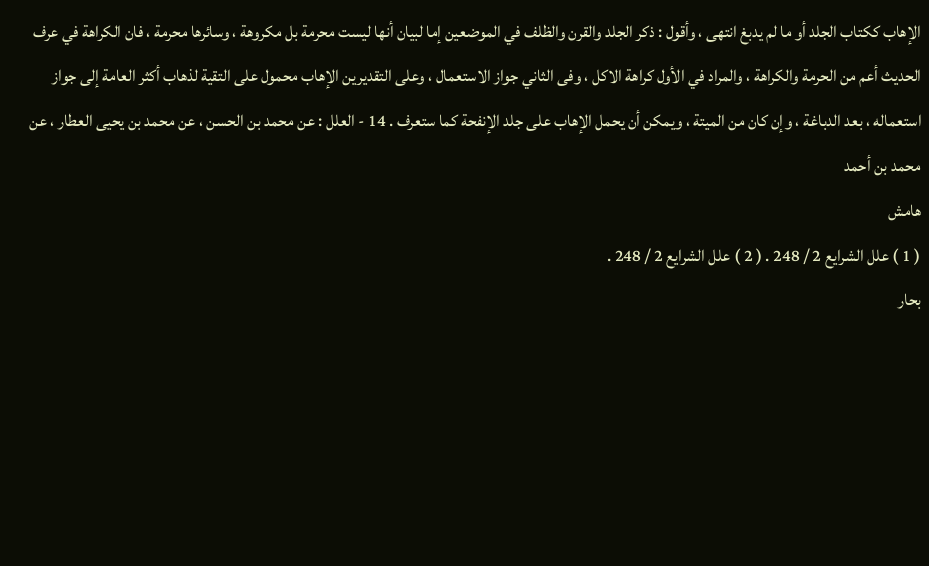الإهاب ككتاب الجلد أو ما لم يدبغ انتهى ، وأقول : ذكر الجلد والقرن والظلف في الموضعين إما لبيان أنها ليست محرمة بل مكروهة ، وسائرها محرمة ، فان الكراهة في عرف الحديث أعم من الحرمة والكراهة ، والمراد في الأول كراهة الاكل ، وفى الثاني جواز الاستعمال ، وعلى التقديرين الإهاب محمول على التقية لذهاب أكثر العامة إلى جواز استعماله ، بعد الدباغة ، وإن كان من الميتة ، ويمكن أن يحمل الإهاب على جلد الإنفحة كما ستعرف . 14 - العلل : عن محمد بن الحسن ، عن محمد بن يحيى العطار ، عن محمد بن أحمد
هامش
( 1 ) علل الشرايع 2 / 248 . ( 2 ) علل الشرايع 2 / 248 .
بحار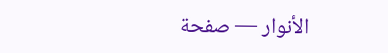الأنوار — صفحة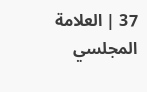37 | العلامة المجلسي